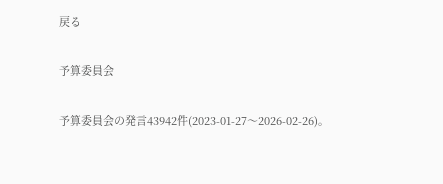戻る

予算委員会

予算委員会の発言43942件(2023-01-27〜2026-02-26)。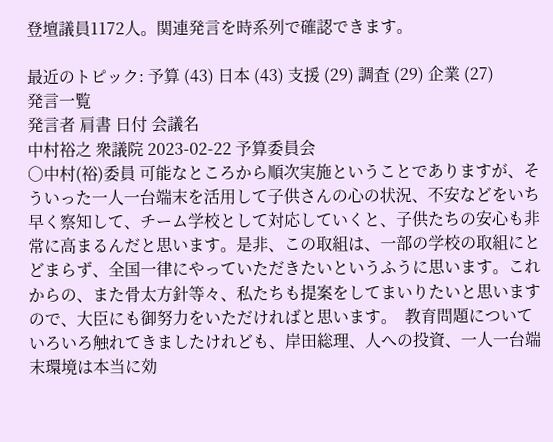登壇議員1172人。関連発言を時系列で確認できます。

最近のトピック: 予算 (43) 日本 (43) 支援 (29) 調査 (29) 企業 (27)
発言一覧
発言者 肩書 日付 会議名
中村裕之 衆議院 2023-02-22 予算委員会
○中村(裕)委員 可能なところから順次実施ということでありますが、そういった一人一台端末を活用して子供さんの心の状況、不安などをいち早く察知して、チーム学校として対応していくと、子供たちの安心も非常に高まるんだと思います。是非、この取組は、一部の学校の取組にとどまらず、全国一律にやっていただきたいというふうに思います。これからの、また骨太方針等々、私たちも提案をしてまいりたいと思いますので、大臣にも御努力をいただければと思います。  教育問題についていろいろ触れてきましたけれども、岸田総理、人への投資、一人一台端末環境は本当に効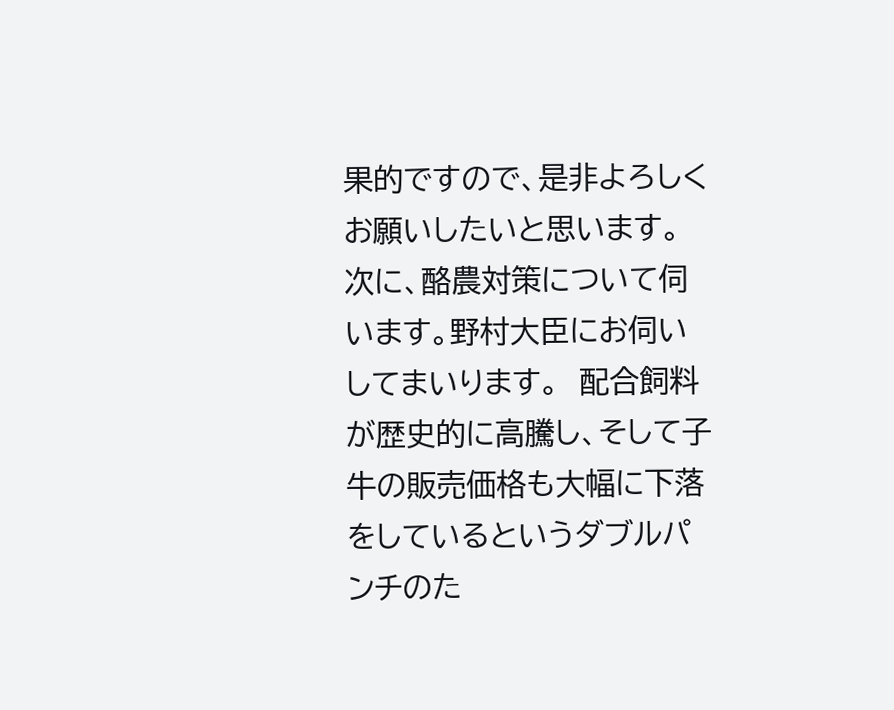果的ですので、是非よろしくお願いしたいと思います。  次に、酪農対策について伺います。野村大臣にお伺いしてまいります。  配合飼料が歴史的に高騰し、そして子牛の販売価格も大幅に下落をしているというダブルパンチのた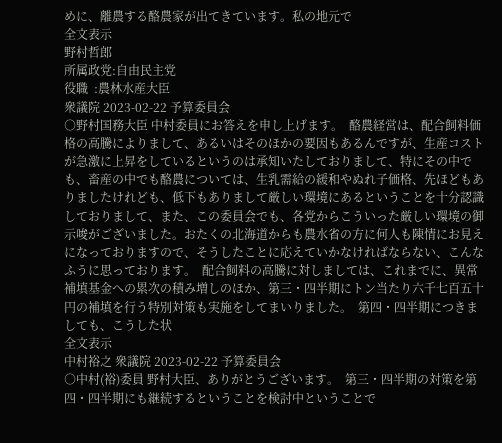めに、離農する酪農家が出てきています。私の地元で
全文表示
野村哲郎
所属政党:自由民主党
役職  :農林水産大臣
衆議院 2023-02-22 予算委員会
○野村国務大臣 中村委員にお答えを申し上げます。  酪農経営は、配合飼料価格の高騰によりまして、あるいはそのほかの要因もあるんですが、生産コストが急激に上昇をしているというのは承知いたしておりまして、特にその中でも、畜産の中でも酪農については、生乳需給の緩和やぬれ子価格、先ほどもありましたけれども、低下もありまして厳しい環境にあるということを十分認識しておりまして、また、この委員会でも、各党からこういった厳しい環境の御示唆がございました。おたくの北海道からも農水省の方に何人も陳情にお見えになっておりますので、そうしたことに応えていかなければならない、こんなふうに思っております。  配合飼料の高騰に対しましては、これまでに、異常補填基金への累次の積み増しのほか、第三・四半期にトン当たり六千七百五十円の補填を行う特別対策も実施をしてまいりました。  第四・四半期につきましても、こうした状
全文表示
中村裕之 衆議院 2023-02-22 予算委員会
○中村(裕)委員 野村大臣、ありがとうございます。  第三・四半期の対策を第四・四半期にも継続するということを検討中ということで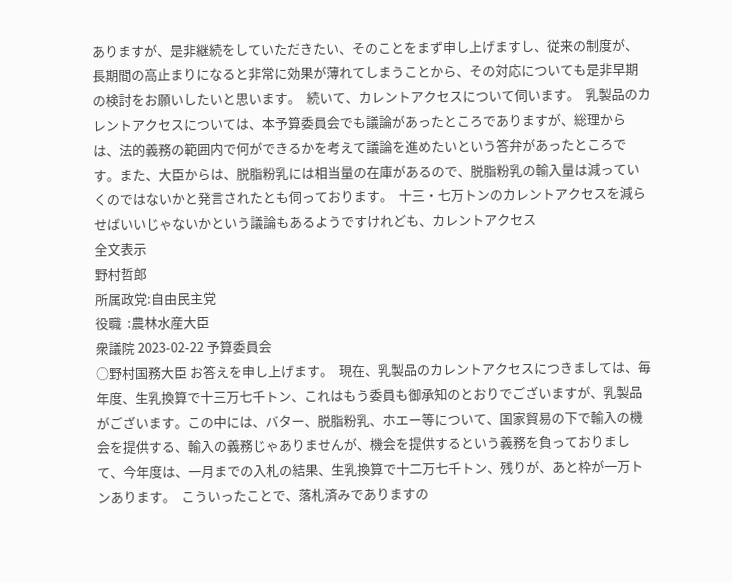ありますが、是非継続をしていただきたい、そのことをまず申し上げますし、従来の制度が、長期間の高止まりになると非常に効果が薄れてしまうことから、その対応についても是非早期の検討をお願いしたいと思います。  続いて、カレントアクセスについて伺います。  乳製品のカレントアクセスについては、本予算委員会でも議論があったところでありますが、総理からは、法的義務の範囲内で何ができるかを考えて議論を進めたいという答弁があったところです。また、大臣からは、脱脂粉乳には相当量の在庫があるので、脱脂粉乳の輸入量は減っていくのではないかと発言されたとも伺っております。  十三・七万トンのカレントアクセスを減らせばいいじゃないかという議論もあるようですけれども、カレントアクセス
全文表示
野村哲郎
所属政党:自由民主党
役職  :農林水産大臣
衆議院 2023-02-22 予算委員会
○野村国務大臣 お答えを申し上げます。  現在、乳製品のカレントアクセスにつきましては、毎年度、生乳換算で十三万七千トン、これはもう委員も御承知のとおりでございますが、乳製品がございます。この中には、バター、脱脂粉乳、ホエー等について、国家貿易の下で輸入の機会を提供する、輸入の義務じゃありませんが、機会を提供するという義務を負っておりまして、今年度は、一月までの入札の結果、生乳換算で十二万七千トン、残りが、あと枠が一万トンあります。  こういったことで、落札済みでありますの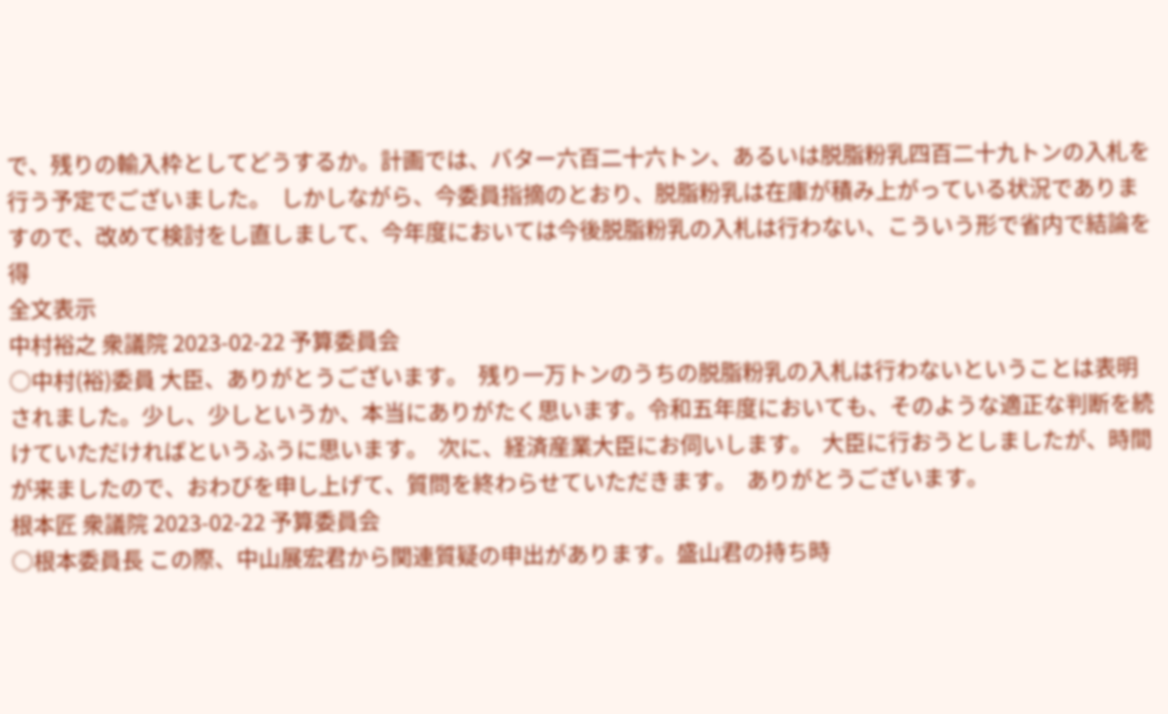で、残りの輸入枠としてどうするか。計画では、バター六百二十六トン、あるいは脱脂粉乳四百二十九トンの入札を行う予定でございました。  しかしながら、今委員指摘のとおり、脱脂粉乳は在庫が積み上がっている状況でありますので、改めて検討をし直しまして、今年度においては今後脱脂粉乳の入札は行わない、こういう形で省内で結論を得
全文表示
中村裕之 衆議院 2023-02-22 予算委員会
○中村(裕)委員 大臣、ありがとうございます。  残り一万トンのうちの脱脂粉乳の入札は行わないということは表明されました。少し、少しというか、本当にありがたく思います。令和五年度においても、そのような適正な判断を続けていただければというふうに思います。  次に、経済産業大臣にお伺いします。  大臣に行おうとしましたが、時間が来ましたので、おわびを申し上げて、質問を終わらせていただきます。  ありがとうございます。
根本匠 衆議院 2023-02-22 予算委員会
○根本委員長 この際、中山展宏君から関連質疑の申出があります。盛山君の持ち時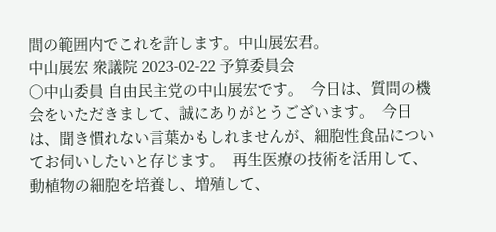間の範囲内でこれを許します。中山展宏君。
中山展宏 衆議院 2023-02-22 予算委員会
○中山委員 自由民主党の中山展宏です。  今日は、質問の機会をいただきまして、誠にありがとうございます。  今日は、聞き慣れない言葉かもしれませんが、細胞性食品についてお伺いしたいと存じます。  再生医療の技術を活用して、動植物の細胞を培養し、増殖して、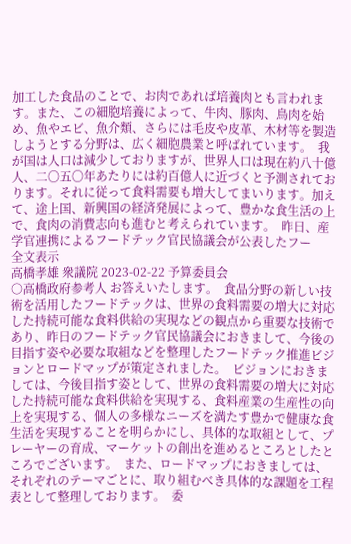加工した食品のことで、お肉であれば培養肉とも言われます。また、この細胞培養によって、牛肉、豚肉、鳥肉を始め、魚やエビ、魚介類、さらには毛皮や皮革、木材等を製造しようとする分野は、広く細胞農業と呼ばれています。  我が国は人口は減少しておりますが、世界人口は現在約八十億人、二〇五〇年あたりには約百億人に近づくと予測されております。それに従って食料需要も増大してまいります。加えて、途上国、新興国の経済発展によって、豊かな食生活の上で、食肉の消費志向も進むと考えられています。  昨日、産学官連携によるフードテック官民協議会が公表したフー
全文表示
高橋孝雄 衆議院 2023-02-22 予算委員会
○高橋政府参考人 お答えいたします。  食品分野の新しい技術を活用したフードテックは、世界の食料需要の増大に対応した持続可能な食料供給の実現などの観点から重要な技術であり、昨日のフードテック官民協議会におきまして、今後の目指す姿や必要な取組などを整理したフードテック推進ビジョンとロードマップが策定されました。  ビジョンにおきましては、今後目指す姿として、世界の食料需要の増大に対応した持続可能な食料供給を実現する、食料産業の生産性の向上を実現する、個人の多様なニーズを満たす豊かで健康な食生活を実現することを明らかにし、具体的な取組として、プレーヤーの育成、マーケットの創出を進めるところとしたところでございます。  また、ロードマップにおきましては、それぞれのテーマごとに、取り組むべき具体的な課題を工程表として整理しております。  委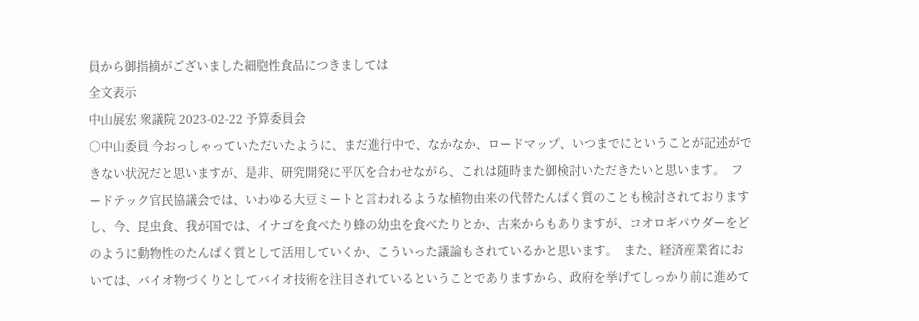員から御指摘がございました細胞性食品につきましては
全文表示
中山展宏 衆議院 2023-02-22 予算委員会
○中山委員 今おっしゃっていただいたように、まだ進行中で、なかなか、ロードマップ、いつまでにということが記述ができない状況だと思いますが、是非、研究開発に平仄を合わせながら、これは随時また御検討いただきたいと思います。  フードテック官民協議会では、いわゆる大豆ミートと言われるような植物由来の代替たんぱく質のことも検討されておりますし、今、昆虫食、我が国では、イナゴを食べたり蜂の幼虫を食べたりとか、古来からもありますが、コオロギパウダーをどのように動物性のたんぱく質として活用していくか、こういった議論もされているかと思います。  また、経済産業省においては、バイオ物づくりとしてバイオ技術を注目されているということでありますから、政府を挙げてしっかり前に進めて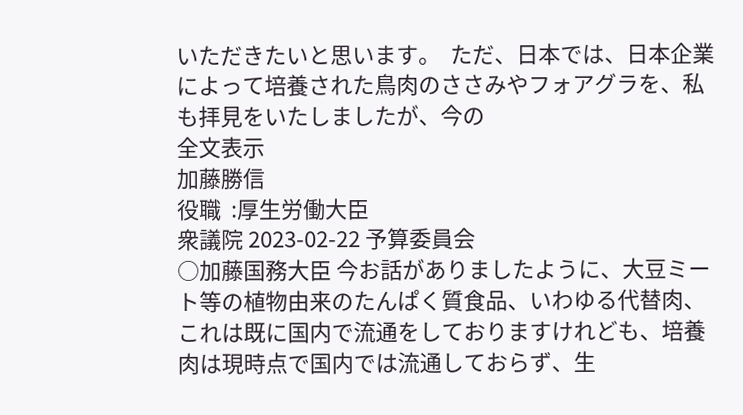いただきたいと思います。  ただ、日本では、日本企業によって培養された鳥肉のささみやフォアグラを、私も拝見をいたしましたが、今の
全文表示
加藤勝信
役職  :厚生労働大臣
衆議院 2023-02-22 予算委員会
○加藤国務大臣 今お話がありましたように、大豆ミート等の植物由来のたんぱく質食品、いわゆる代替肉、これは既に国内で流通をしておりますけれども、培養肉は現時点で国内では流通しておらず、生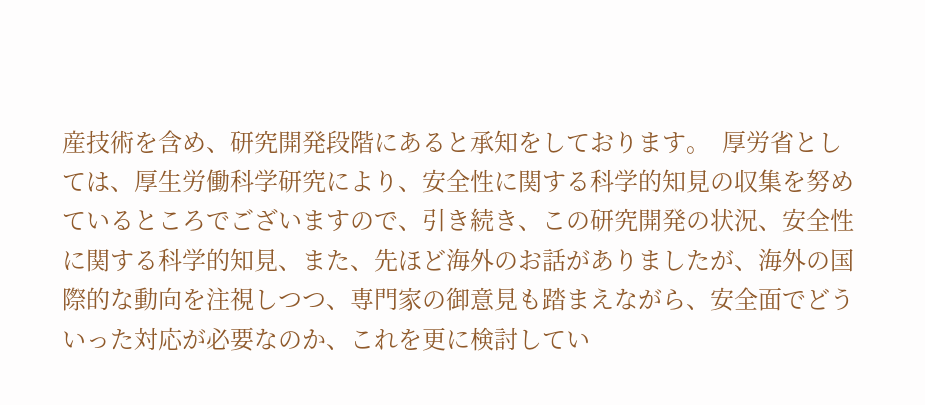産技術を含め、研究開発段階にあると承知をしております。  厚労省としては、厚生労働科学研究により、安全性に関する科学的知見の収集を努めているところでございますので、引き続き、この研究開発の状況、安全性に関する科学的知見、また、先ほど海外のお話がありましたが、海外の国際的な動向を注視しつつ、専門家の御意見も踏まえながら、安全面でどういった対応が必要なのか、これを更に検討してい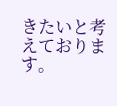きたいと考えております。